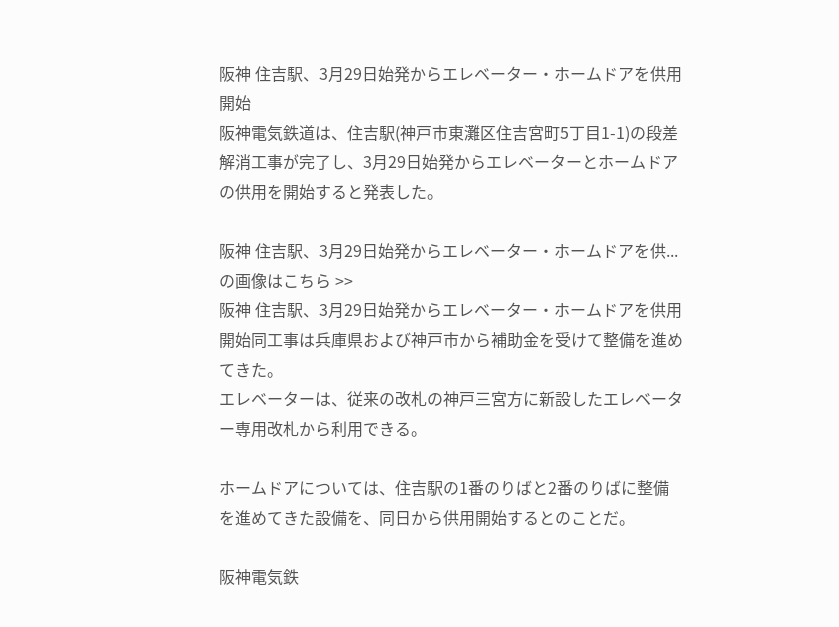阪神 住吉駅、3月29日始発からエレベーター・ホームドアを供用開始
阪神電気鉄道は、住吉駅(神戸市東灘区住吉宮町5丁目1-1)の段差解消工事が完了し、3月29日始発からエレベーターとホームドアの供用を開始すると発表した。

阪神 住吉駅、3月29日始発からエレベーター・ホームドアを供...の画像はこちら >>
阪神 住吉駅、3月29日始発からエレベーター・ホームドアを供用開始同工事は兵庫県および神戸市から補助金を受けて整備を進めてきた。
エレベーターは、従来の改札の神戸三宮方に新設したエレベーター専用改札から利用できる。

ホームドアについては、住吉駅の1番のりばと2番のりばに整備を進めてきた設備を、同日から供用開始するとのことだ。

阪神電気鉄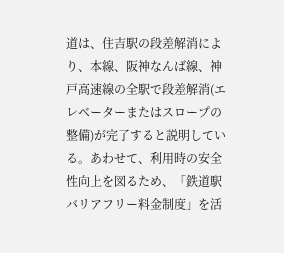道は、住吉駅の段差解消により、本線、阪神なんば線、神戸高速線の全駅で段差解消(エレベーターまたはスロープの整備)が完了すると説明している。あわせて、利用時の安全性向上を図るため、「鉄道駅バリアフリー料金制度」を活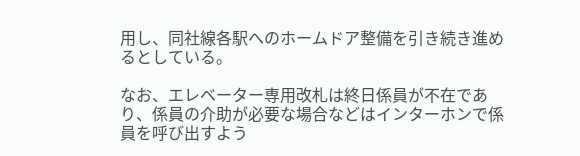用し、同社線各駅へのホームドア整備を引き続き進めるとしている。

なお、エレベーター専用改札は終日係員が不在であり、係員の介助が必要な場合などはインターホンで係員を呼び出すよう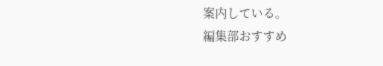案内している。
編集部おすすめ